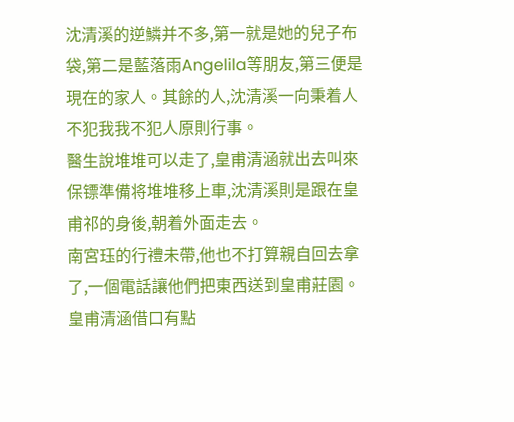沈清溪的逆鱗并不多,第一就是她的兒子布袋,第二是藍落雨Angelila等朋友,第三便是現在的家人。其餘的人,沈清溪一向秉着人不犯我我不犯人原則行事。
醫生說堆堆可以走了,皇甫清涵就出去叫來保镖準備将堆堆移上車,沈清溪則是跟在皇甫祁的身後,朝着外面走去。
南宮珏的行禮未帶,他也不打算親自回去拿了,一個電話讓他們把東西送到皇甫莊園。
皇甫清涵借口有點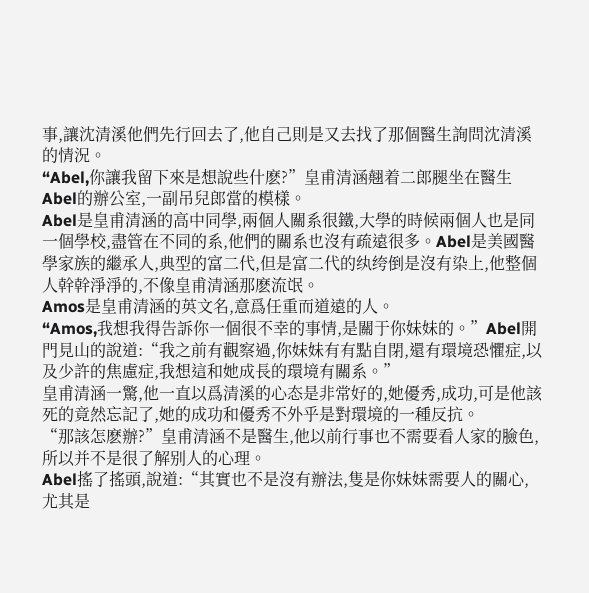事,讓沈清溪他們先行回去了,他自己則是又去找了那個醫生詢問沈清溪的情況。
“Abel,你讓我留下來是想說些什麽?”皇甫清涵翹着二郎腿坐在醫生Abel的辦公室,一副吊兒郎當的模樣。
Abel是皇甫清涵的高中同學,兩個人關系很鐵,大學的時候兩個人也是同一個學校,盡管在不同的系,他們的關系也沒有疏遠很多。Abel是美國醫學家族的繼承人,典型的富二代,但是富二代的纨绔倒是沒有染上,他整個人幹幹淨淨的,不像皇甫清涵那麽流氓。
Amos是皇甫清涵的英文名,意爲任重而道遠的人。
“Amos,我想我得告訴你一個很不幸的事情,是關于你妹妹的。”Abel開門見山的說道:“我之前有觀察過,你妹妹有有點自閉,還有環境恐懼症,以及少許的焦慮症,我想這和她成長的環境有關系。”
皇甫清涵一驚,他一直以爲清溪的心态是非常好的,她優秀,成功,可是他該死的竟然忘記了,她的成功和優秀不外乎是對環境的一種反抗。
“那該怎麽辦?”皇甫清涵不是醫生,他以前行事也不需要看人家的臉色,所以并不是很了解别人的心理。
Abel搖了搖頭,說道:“其實也不是沒有辦法,隻是你妹妹需要人的關心,尤其是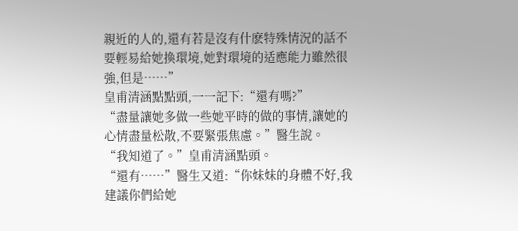親近的人的,還有若是沒有什麽特殊情況的話不要輕易給她換環境,她對環境的适應能力雖然很強,但是……”
皇甫清涵點點頭,一一記下:“還有嗎?”
“盡量讓她多做一些她平時的做的事情,讓她的心情盡量松散,不要緊張焦慮。”醫生說。
“我知道了。”皇甫清涵點頭。
“還有……”醫生又道:“你妹妹的身體不好,我建議你們給她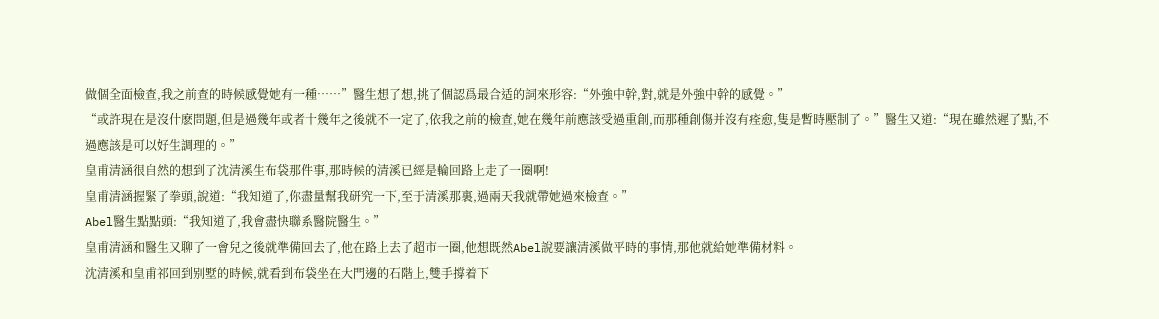做個全面檢查,我之前查的時候感覺她有一種……”醫生想了想,挑了個認爲最合适的詞來形容:“外強中幹,對,就是外強中幹的感覺。”
“或許現在是沒什麽問題,但是過幾年或者十幾年之後就不一定了,依我之前的檢查,她在幾年前應該受過重創,而那種創傷并沒有痊愈,隻是暫時壓制了。”醫生又道:“現在雖然遲了點,不過應該是可以好生調理的。”
皇甫清涵很自然的想到了沈清溪生布袋那件事,那時候的清溪已經是輪回路上走了一圈啊!
皇甫清涵握緊了拳頭,說道:“我知道了,你盡量幫我研究一下,至于清溪那裏,過兩天我就帶她過來檢查。”
Abel醫生點點頭:“我知道了,我會盡快聯系醫院醫生。”
皇甫清涵和醫生又聊了一會兒之後就準備回去了,他在路上去了超市一圈,他想既然Abel說要讓清溪做平時的事情,那他就給她準備材料。
沈清溪和皇甫祁回到别墅的時候,就看到布袋坐在大門邊的石階上,雙手撐着下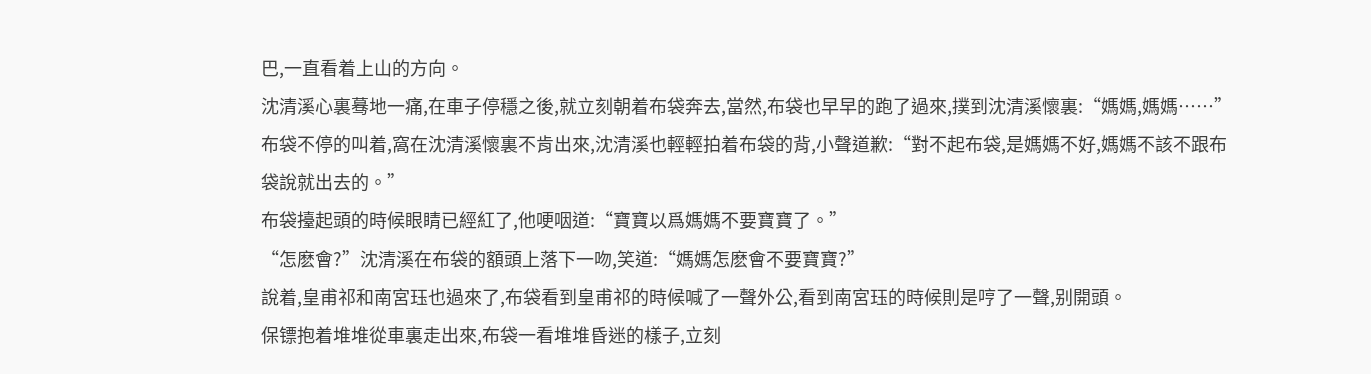巴,一直看着上山的方向。
沈清溪心裏蓦地一痛,在車子停穩之後,就立刻朝着布袋奔去,當然,布袋也早早的跑了過來,撲到沈清溪懷裏:“媽媽,媽媽……”
布袋不停的叫着,窩在沈清溪懷裏不肯出來,沈清溪也輕輕拍着布袋的背,小聲道歉:“對不起布袋,是媽媽不好,媽媽不該不跟布袋說就出去的。”
布袋擡起頭的時候眼睛已經紅了,他哽咽道:“寶寶以爲媽媽不要寶寶了。”
“怎麽會?”沈清溪在布袋的額頭上落下一吻,笑道:“媽媽怎麽會不要寶寶?”
說着,皇甫祁和南宮珏也過來了,布袋看到皇甫祁的時候喊了一聲外公,看到南宮珏的時候則是哼了一聲,别開頭。
保镖抱着堆堆從車裏走出來,布袋一看堆堆昏迷的樣子,立刻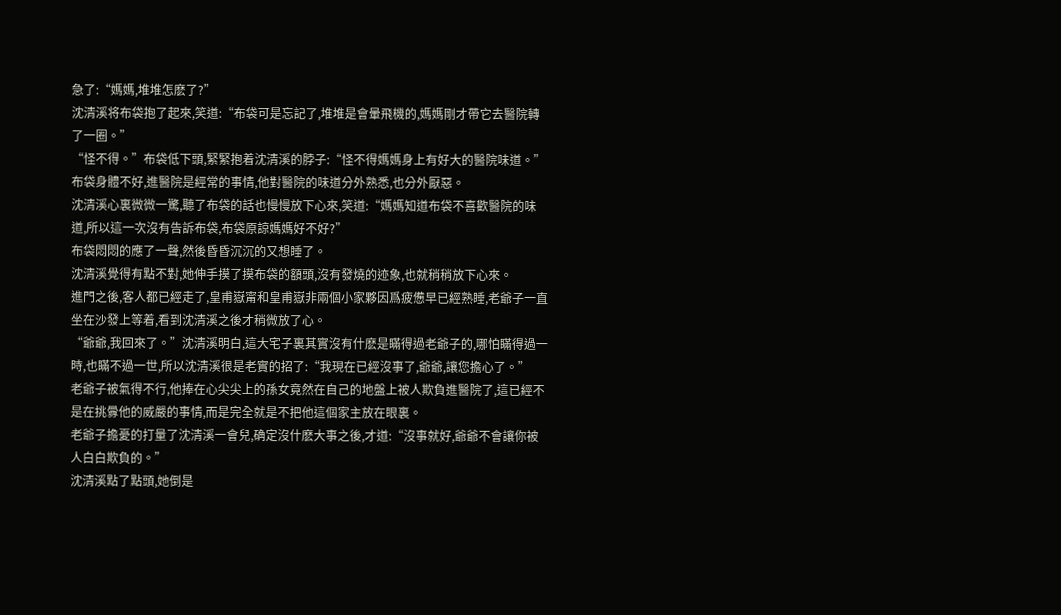急了:“媽媽,堆堆怎麽了?”
沈清溪将布袋抱了起來,笑道:“布袋可是忘記了,堆堆是會暈飛機的,媽媽剛才帶它去醫院轉了一圈。”
“怪不得。”布袋低下頭,緊緊抱着沈清溪的脖子:“怪不得媽媽身上有好大的醫院味道。”
布袋身體不好,進醫院是經常的事情,他對醫院的味道分外熟悉,也分外厭惡。
沈清溪心裏微微一驚,聽了布袋的話也慢慢放下心來,笑道:“媽媽知道布袋不喜歡醫院的味道,所以這一次沒有告訴布袋,布袋原諒媽媽好不好?”
布袋悶悶的應了一聲,然後昏昏沉沉的又想睡了。
沈清溪覺得有點不對,她伸手摸了摸布袋的額頭,沒有發燒的迹象,也就稍稍放下心來。
進門之後,客人都已經走了,皇甫嶽甯和皇甫嶽非兩個小家夥因爲疲憊早已經熟睡,老爺子一直坐在沙發上等着,看到沈清溪之後才稍微放了心。
“爺爺,我回來了。”沈清溪明白,這大宅子裏其實沒有什麽是瞞得過老爺子的,哪怕瞞得過一時,也瞞不過一世,所以沈清溪很是老實的招了:“我現在已經沒事了,爺爺,讓您擔心了。”
老爺子被氣得不行,他捧在心尖尖上的孫女竟然在自己的地盤上被人欺負進醫院了,這已經不是在挑釁他的威嚴的事情,而是完全就是不把他這個家主放在眼裏。
老爺子擔憂的打量了沈清溪一會兒,确定沒什麽大事之後,才道:“沒事就好,爺爺不會讓你被人白白欺負的。”
沈清溪點了點頭,她倒是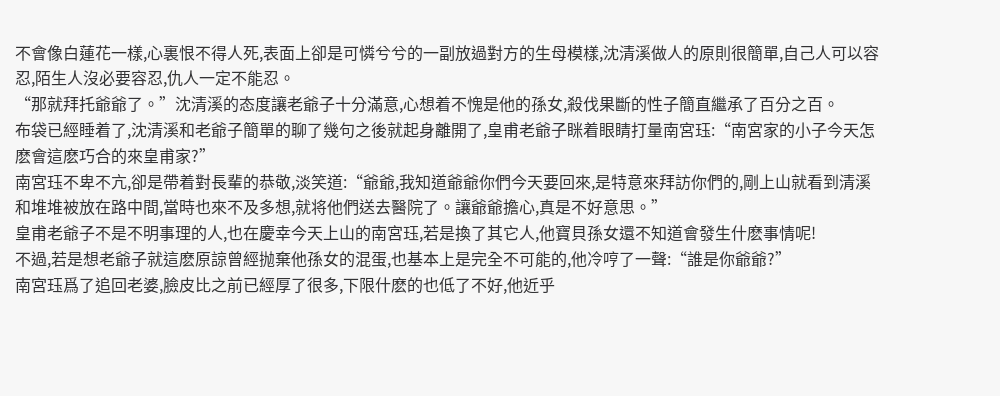不會像白蓮花一樣,心裏恨不得人死,表面上卻是可憐兮兮的一副放過對方的生母模樣,沈清溪做人的原則很簡單,自己人可以容忍,陌生人沒必要容忍,仇人一定不能忍。
“那就拜托爺爺了。”沈清溪的态度讓老爺子十分滿意,心想着不愧是他的孫女,殺伐果斷的性子簡直繼承了百分之百。
布袋已經睡着了,沈清溪和老爺子簡單的聊了幾句之後就起身離開了,皇甫老爺子眯着眼睛打量南宮珏:“南宮家的小子今天怎麽會這麽巧合的來皇甫家?”
南宮珏不卑不亢,卻是帶着對長輩的恭敬,淡笑道:“爺爺,我知道爺爺你們今天要回來,是特意來拜訪你們的,剛上山就看到清溪和堆堆被放在路中間,當時也來不及多想,就将他們送去醫院了。讓爺爺擔心,真是不好意思。”
皇甫老爺子不是不明事理的人,也在慶幸今天上山的南宮珏,若是換了其它人,他寶貝孫女還不知道會發生什麽事情呢!
不過,若是想老爺子就這麽原諒曾經抛棄他孫女的混蛋,也基本上是完全不可能的,他冷哼了一聲:“誰是你爺爺?”
南宮珏爲了追回老婆,臉皮比之前已經厚了很多,下限什麽的也低了不好,他近乎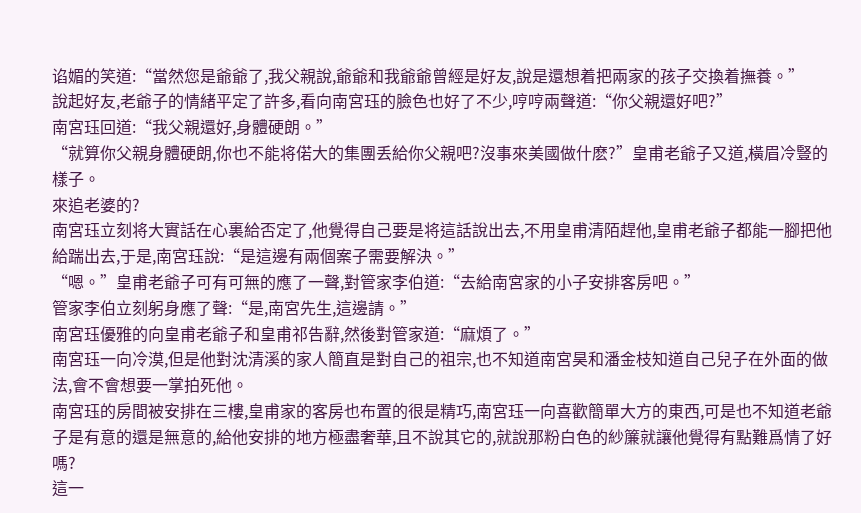谄媚的笑道:“當然您是爺爺了,我父親說,爺爺和我爺爺曾經是好友,說是還想着把兩家的孩子交換着撫養。”
說起好友,老爺子的情緒平定了許多,看向南宮珏的臉色也好了不少,哼哼兩聲道:“你父親還好吧?”
南宮珏回道:“我父親還好,身體硬朗。”
“就算你父親身體硬朗,你也不能将偌大的集團丢給你父親吧?沒事來美國做什麽?”皇甫老爺子又道,橫眉冷豎的樣子。
來追老婆的?
南宮珏立刻将大實話在心裏給否定了,他覺得自己要是将這話說出去,不用皇甫清陌趕他,皇甫老爺子都能一腳把他給踹出去,于是,南宮珏說:“是這邊有兩個案子需要解決。”
“嗯。”皇甫老爺子可有可無的應了一聲,對管家李伯道:“去給南宮家的小子安排客房吧。”
管家李伯立刻躬身應了聲:“是,南宮先生,這邊請。”
南宮珏優雅的向皇甫老爺子和皇甫祁告辭,然後對管家道:“麻煩了。”
南宮珏一向冷漠,但是他對沈清溪的家人簡直是對自己的祖宗,也不知道南宮昊和潘金枝知道自己兒子在外面的做法,會不會想要一掌拍死他。
南宮珏的房間被安排在三樓,皇甫家的客房也布置的很是精巧,南宮珏一向喜歡簡單大方的東西,可是也不知道老爺子是有意的還是無意的,給他安排的地方極盡奢華,且不說其它的,就說那粉白色的紗簾就讓他覺得有點難爲情了好嗎?
這一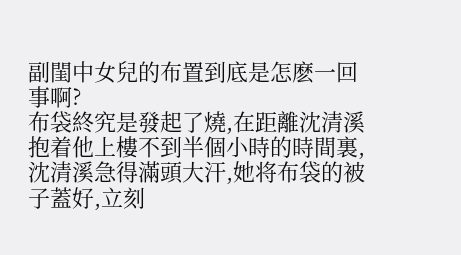副閨中女兒的布置到底是怎麽一回事啊?
布袋終究是發起了燒,在距離沈清溪抱着他上樓不到半個小時的時間裏,沈清溪急得滿頭大汗,她将布袋的被子蓋好,立刻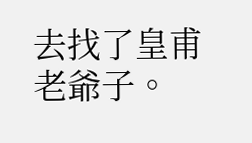去找了皇甫老爺子。